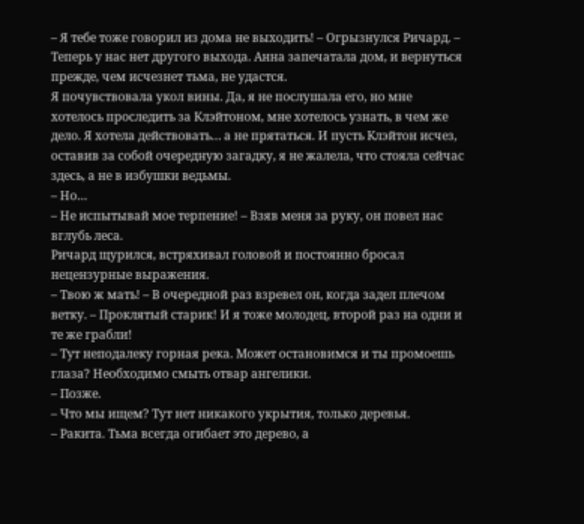– Я тебе тоже говорил из дома не выходить! – Огрызнулся Ричард. – Теперь у нас нет другого выхода. Анна запечатала дом, и вернуться прежде, чем исчезнет тьма, не удастся.
Я почувствовала укол вины. Да, я не послушала его, но мне хотелось проследить за Клэйтоном, мне хотелось узнать, в чем же дело. Я хотела действовать… а не прятаться. И пусть Клэйтон исчез, оставив за собой очередную загадку, я не жалела, что стояла сейчас здесь, а не в избушки ведьмы.
– Но…
– Не испытывай мое терпение! – Взяв меня за руку, он повел нас вглубь леса.
Ричард щурился, встряхивал головой и постоянно бросал нецензурные выражения.
– Твою ж мать! – В очередной раз взревел он, когда задел плечом ветку. – Проклятый старик! И я тоже молодец, второй раз на одни и те же грабли!
– Тут неподалеку горная река. Может остановимся и ты промоешь глаза? Необходимо смыть отвар ангелики.
– Позже.
– Что мы ищем? Тут нет никакого укрытия, только деревья.
– Ракита. Тьма всегда огибает это дерево, а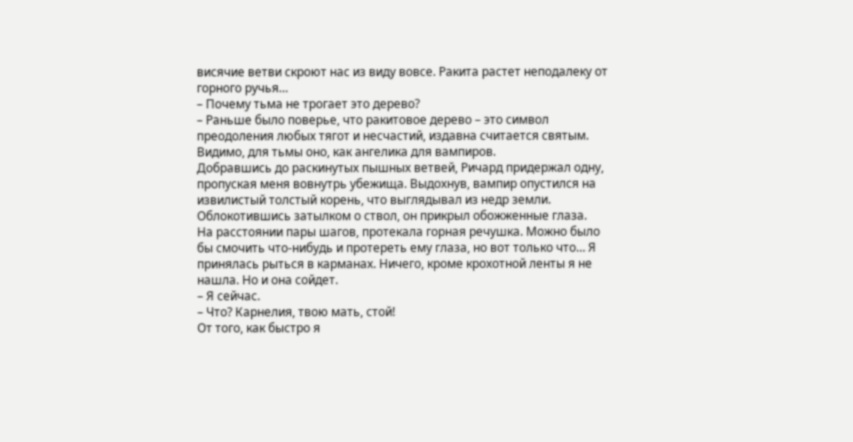висячие ветви скроют нас из виду вовсе. Ракита растет неподалеку от горного ручья…
– Почему тьма не трогает это дерево?
– Раньше было поверье, что ракитовое дерево – это символ преодоления любых тягот и несчастий, издавна считается святым. Видимо, для тьмы оно, как ангелика для вампиров.
Добравшись до раскинутых пышных ветвей, Ричард придержал одну, пропуская меня вовнутрь убежища. Выдохнув, вампир опустился на извилистый толстый корень, что выглядывал из недр земли. Облокотившись затылком о ствол, он прикрыл обожженные глаза.
На расстоянии пары шагов, протекала горная речушка. Можно было бы смочить что-нибудь и протереть ему глаза, но вот только что… Я принялась рыться в карманах. Ничего, кроме крохотной ленты я не нашла. Но и она сойдет.
– Я сейчас.
– Что? Карнелия, твою мать, стой!
От того, как быстро я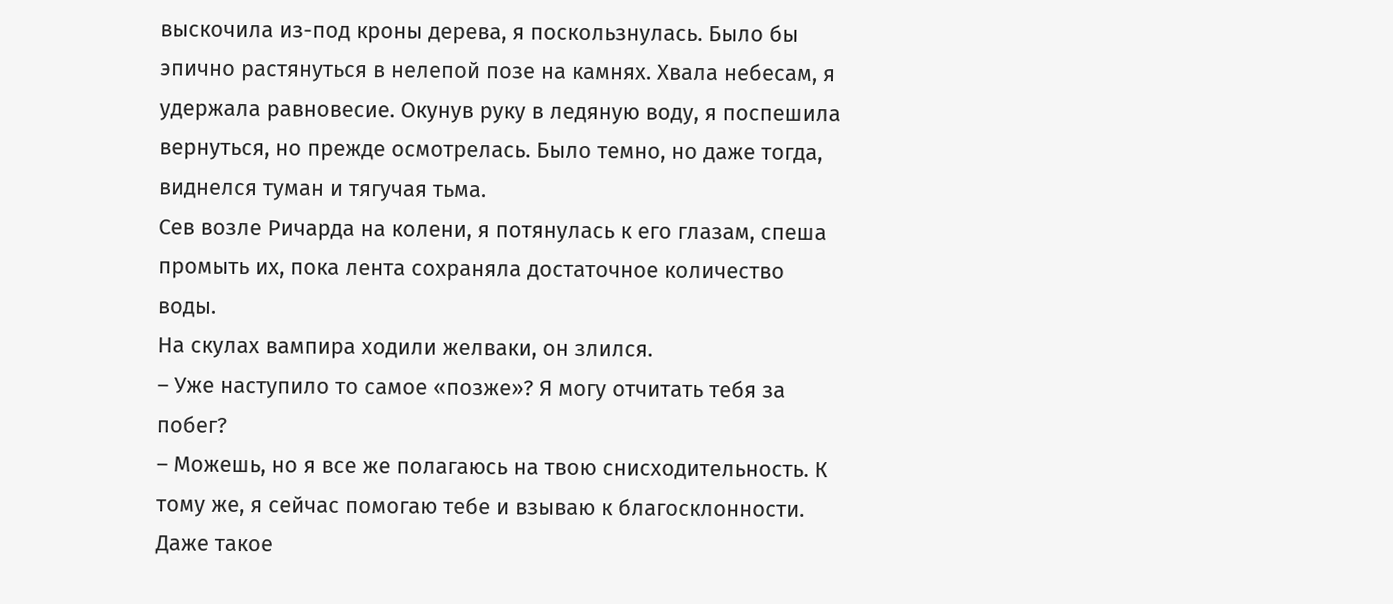выскочила из-под кроны дерева, я поскользнулась. Было бы эпично растянуться в нелепой позе на камнях. Хвала небесам, я удержала равновесие. Окунув руку в ледяную воду, я поспешила вернуться, но прежде осмотрелась. Было темно, но даже тогда, виднелся туман и тягучая тьма.
Сев возле Ричарда на колени, я потянулась к его глазам, спеша промыть их, пока лента сохраняла достаточное количество воды.
На скулах вампира ходили желваки, он злился.
– Уже наступило то самое «позже»? Я могу отчитать тебя за побег?
– Можешь, но я все же полагаюсь на твою снисходительность. К тому же, я сейчас помогаю тебе и взываю к благосклонности.
Даже такое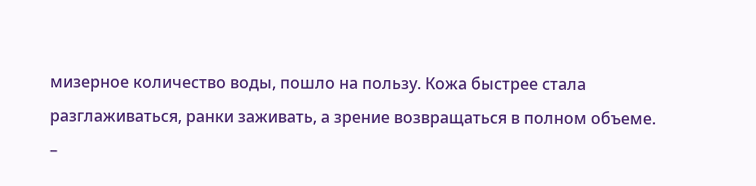мизерное количество воды, пошло на пользу. Кожа быстрее стала разглаживаться, ранки заживать, а зрение возвращаться в полном объеме.
–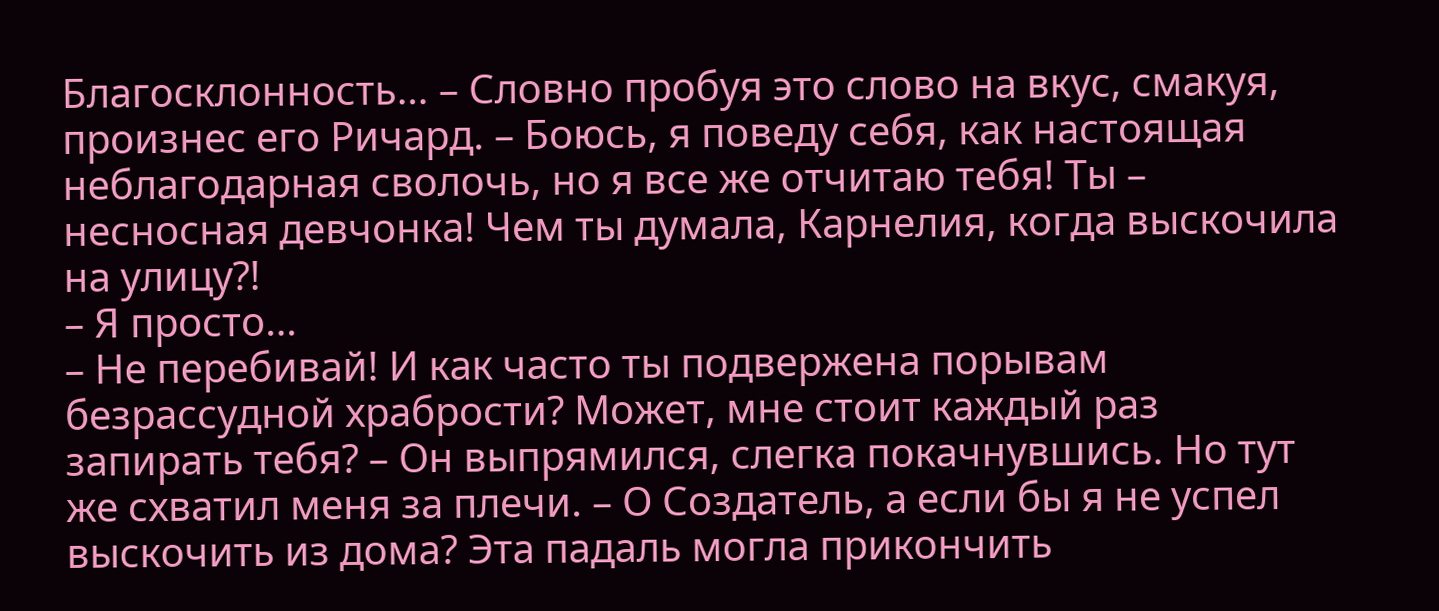Благосклонность… – Словно пробуя это слово на вкус, смакуя, произнес его Ричард. – Боюсь, я поведу себя, как настоящая неблагодарная сволочь, но я все же отчитаю тебя! Ты – несносная девчонка! Чем ты думала, Карнелия, когда выскочила на улицу?!
– Я просто…
– Не перебивай! И как часто ты подвержена порывам безрассудной храбрости? Может, мне стоит каждый раз запирать тебя? – Он выпрямился, слегка покачнувшись. Но тут же схватил меня за плечи. – О Создатель, а если бы я не успел выскочить из дома? Эта падаль могла прикончить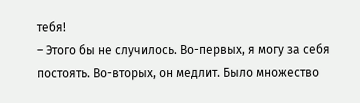тебя!
– Этого бы не случилось. Во-первых, я могу за себя постоять. Во-вторых, он медлит. Было множество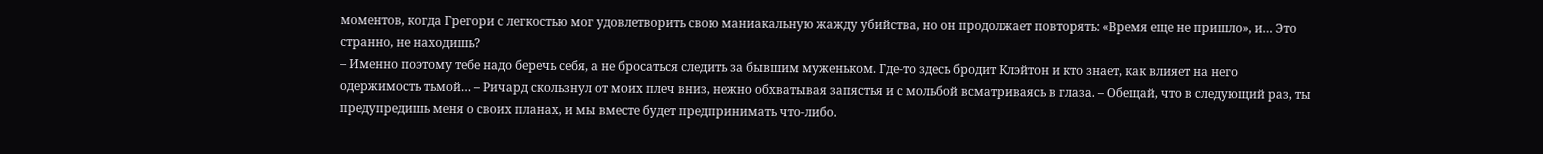моментов, когда Грегори с легкостью мог удовлетворить свою маниакальную жажду убийства, но он продолжает повторять: «Время еще не пришло», и… Это странно, не находишь?
– Именно поэтому тебе надо беречь себя, а не бросаться следить за бывшим муженьком. Где-то здесь бродит Клэйтон и кто знает, как влияет на него одержимость тьмой… – Ричард скользнул от моих плеч вниз, нежно обхватывая запястья и с мольбой всматриваясь в глаза. – Обещай, что в следующий раз, ты предупредишь меня о своих планах, и мы вместе будет предпринимать что-либо.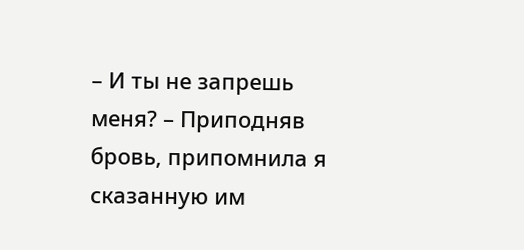– И ты не запрешь меня? – Приподняв бровь, припомнила я сказанную им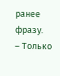ранее фразу.
– Только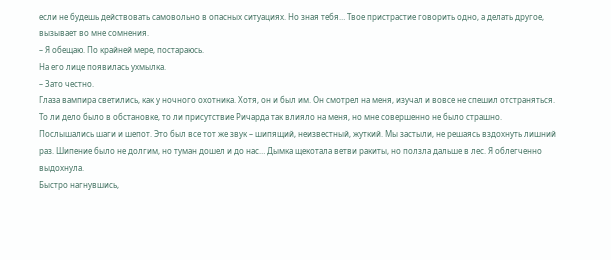если не будешь действовать самовольно в опасных ситуациях. Но зная тебя… Твое пристрастие говорить одно, а делать другое, вызывает во мне сомнения.
– Я обещаю. По крайней мере, постараюсь.
На его лице появилась ухмылка.
– Зато честно.
Глаза вампира светились, как у ночного охотника. Хотя, он и был им. Он смотрел на меня, изучал и вовсе не спешил отстраняться.
То ли дело было в обстановке, то ли присутствие Ричарда так влияло на меня, но мне совершенно не было страшно.
Послышались шаги и шепот. Это был все тот же звук – шипящий, неизвестный, жуткий. Мы застыли, не решаясь вздохнуть лишний раз. Шипение было не долгим, но туман дошел и до нас… Дымка щекотала ветви ракиты, но ползла дальше в лес. Я облегченно выдохнула.
Быстро нагнувшись,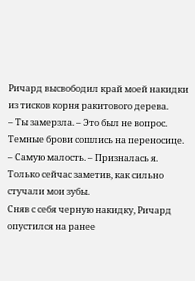Ричард высвободил край моей накидки из тисков корня ракитового дерева.
– Ты замерзла. – Это был не вопрос. Темные брови сошлись на переносице.
– Самую малость. – Призналась я. Только сейчас заметив, как сильно стучали мои зубы.
Сняв с себя черную накидку, Ричард опустился на ранее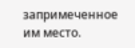запримеченное им место.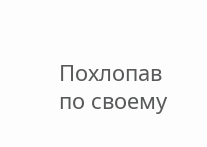Похлопав по своему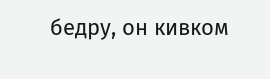бедру, он кивком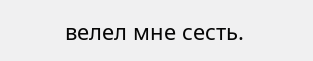велел мне сесть.